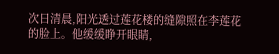次日清晨,阳光透过莲花楼的缝隙照在李莲花的脸上。他缓缓睁开眼睛,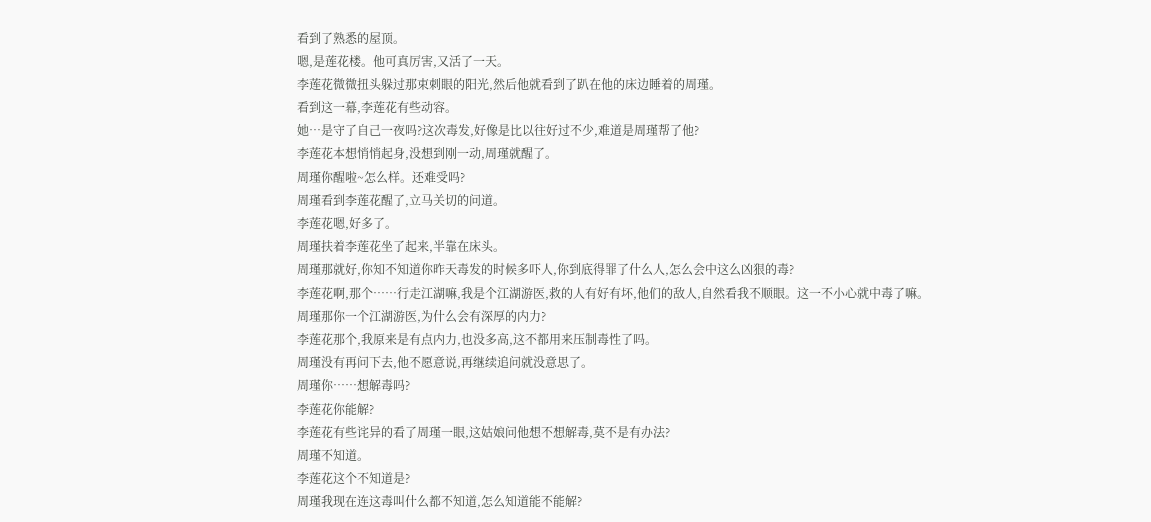看到了熟悉的屋顶。
嗯,是莲花楼。他可真厉害,又活了一天。
李莲花微微扭头躲过那束刺眼的阳光,然后他就看到了趴在他的床边睡着的周瑾。
看到这一幕,李莲花有些动容。
她…是守了自己一夜吗?这次毒发,好像是比以往好过不少,难道是周瑾帮了他?
李莲花本想悄悄起身,没想到刚一动,周瑾就醒了。
周瑾你醒啦~怎么样。还难受吗?
周瑾看到李莲花醒了,立马关切的问道。
李莲花嗯,好多了。
周瑾扶着李莲花坐了起来,半靠在床头。
周瑾那就好,你知不知道你昨天毒发的时候多吓人,你到底得罪了什么人,怎么会中这么凶狠的毒?
李莲花啊,那个……行走江湖嘛,我是个江湖游医,救的人有好有坏,他们的敌人,自然看我不顺眼。这一不小心就中毒了嘛。
周瑾那你一个江湖游医,为什么会有深厚的内力?
李莲花那个,我原来是有点内力,也没多高,这不都用来压制毒性了吗。
周瑾没有再问下去,他不愿意说,再继续追问就没意思了。
周瑾你……想解毒吗?
李莲花你能解?
李莲花有些诧异的看了周瑾一眼,这姑娘问他想不想解毒,莫不是有办法?
周瑾不知道。
李莲花这个不知道是?
周瑾我现在连这毒叫什么都不知道,怎么知道能不能解?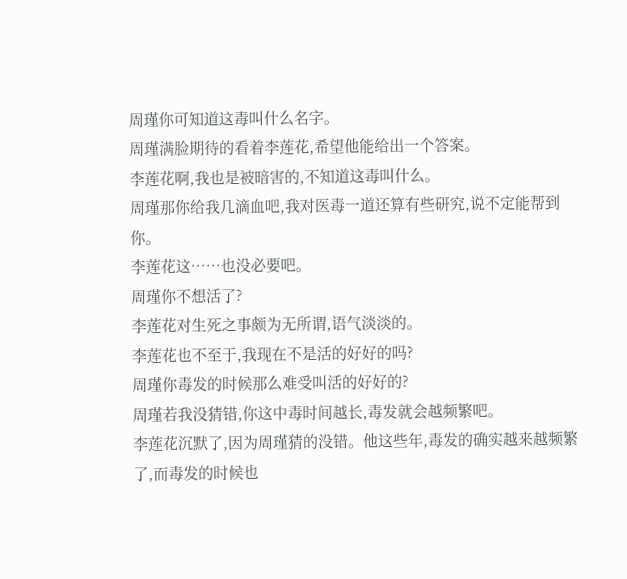周瑾你可知道这毒叫什么名字。
周瑾满脸期待的看着李莲花,希望他能给出一个答案。
李莲花啊,我也是被暗害的,不知道这毒叫什么。
周瑾那你给我几滴血吧,我对医毒一道还算有些研究,说不定能帮到你。
李莲花这……也没必要吧。
周瑾你不想活了?
李莲花对生死之事颇为无所谓,语气淡淡的。
李莲花也不至于,我现在不是活的好好的吗?
周瑾你毒发的时候那么难受叫活的好好的?
周瑾若我没猜错,你这中毒时间越长,毒发就会越频繁吧。
李莲花沉默了,因为周瑾猜的没错。他这些年,毒发的确实越来越频繁了,而毒发的时候也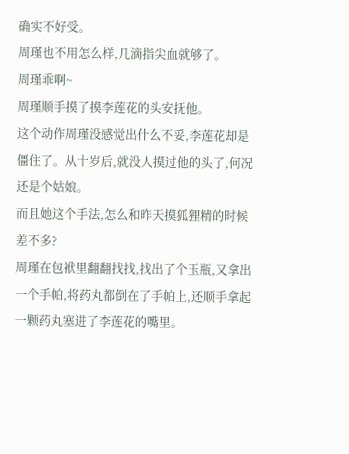确实不好受。
周瑾也不用怎么样,几滴指尖血就够了。
周瑾乖啊~
周瑾顺手摸了摸李莲花的头安抚他。
这个动作周瑾没感觉出什么不妥,李莲花却是僵住了。从十岁后,就没人摸过他的头了,何况还是个姑娘。
而且她这个手法,怎么和昨天摸狐狸精的时候差不多?
周瑾在包袱里翻翻找找,找出了个玉瓶,又拿出一个手帕,将药丸都倒在了手帕上,还顺手拿起一颗药丸塞进了李莲花的嘴里。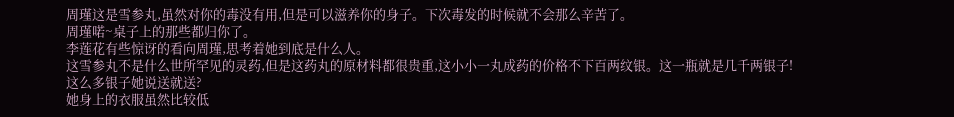周瑾这是雪参丸,虽然对你的毒没有用,但是可以滋养你的身子。下次毒发的时候就不会那么辛苦了。
周瑾喏~桌子上的那些都归你了。
李莲花有些惊讶的看向周瑾,思考着她到底是什么人。
这雪参丸不是什么世所罕见的灵药,但是这药丸的原材料都很贵重,这小小一丸成药的价格不下百两纹银。这一瓶就是几千两银子!这么多银子她说送就送?
她身上的衣服虽然比较低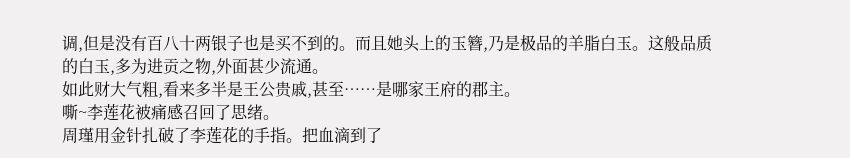调,但是没有百八十两银子也是买不到的。而且她头上的玉簪,乃是极品的羊脂白玉。这般品质的白玉,多为进贡之物,外面甚少流通。
如此财大气粗,看来多半是王公贵戚,甚至……是哪家王府的郡主。
嘶~李莲花被痛感召回了思绪。
周瑾用金针扎破了李莲花的手指。把血滴到了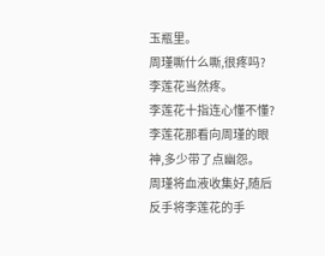玉瓶里。
周瑾嘶什么嘶,很疼吗?
李莲花当然疼。
李莲花十指连心懂不懂?
李莲花那看向周瑾的眼神,多少带了点幽怨。
周瑾将血液收集好,随后反手将李莲花的手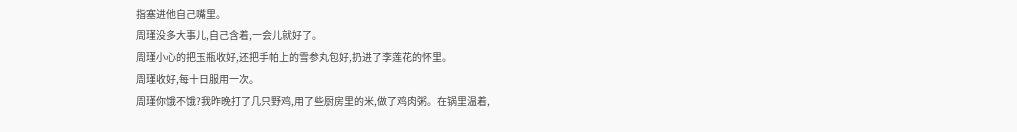指塞进他自己嘴里。
周瑾没多大事儿,自己含着,一会儿就好了。
周瑾小心的把玉瓶收好,还把手帕上的雪参丸包好,扔进了李莲花的怀里。
周瑾收好,每十日服用一次。
周瑾你饿不饿?我昨晚打了几只野鸡,用了些厨房里的米,做了鸡肉粥。在锅里温着,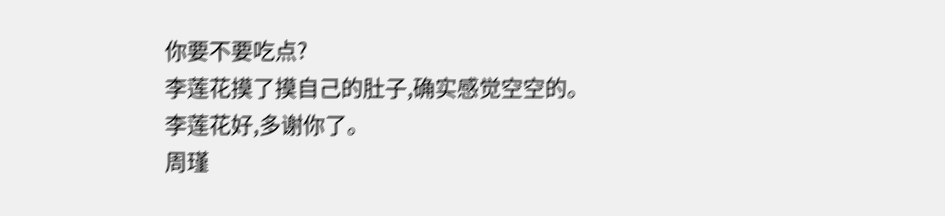你要不要吃点?
李莲花摸了摸自己的肚子,确实感觉空空的。
李莲花好,多谢你了。
周瑾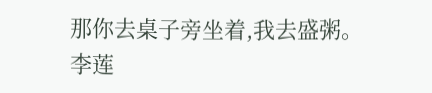那你去桌子旁坐着,我去盛粥。
李莲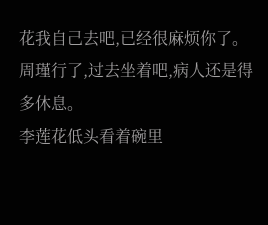花我自己去吧,已经很麻烦你了。
周瑾行了,过去坐着吧,病人还是得多休息。
李莲花低头看着碗里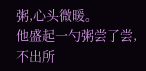粥,心头微暖。
他盛起一勺粥尝了尝,不出所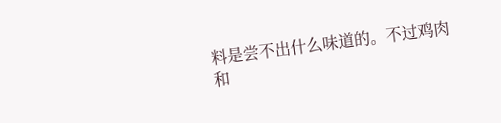料是尝不出什么味道的。不过鸡肉和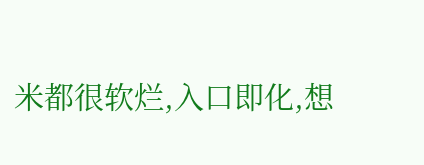米都很软烂,入口即化,想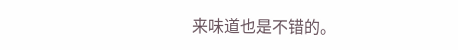来味道也是不错的。